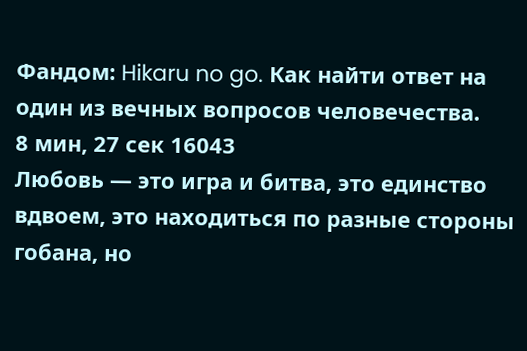Фандом: Hikaru no go. Как найти ответ на один из вечных вопросов человечества.
8 мин, 27 сек 16043
Любовь — это игра и битва, это единство вдвоем, это находиться по разные стороны гобана, но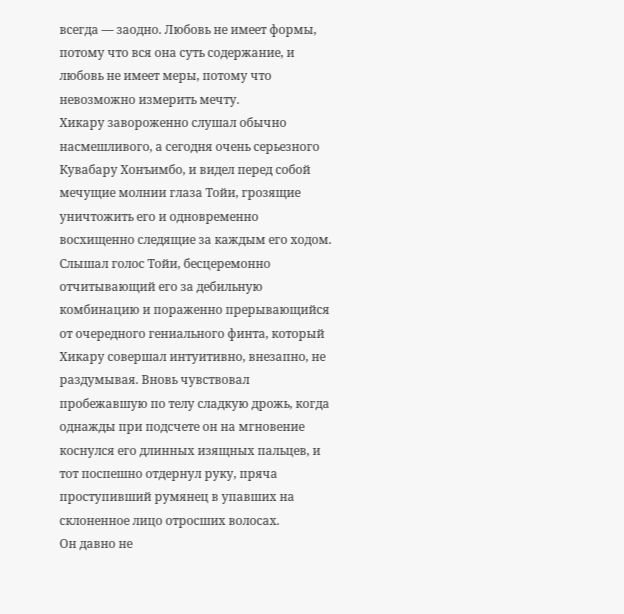всегда — заодно. Любовь не имеет формы, потому что вся она суть содержание, и любовь не имеет меры, потому что невозможно измерить мечту.
Хикару завороженно слушал обычно насмешливого, а сегодня очень серьезного Кувабару Хонъимбо, и видел перед собой мечущие молнии глаза Тойи, грозящие уничтожить его и одновременно восхищенно следящие за каждым его ходом. Слышал голос Тойи, бесцеремонно отчитывающий его за дебильную комбинацию и пораженно прерывающийся от очередного гениального финта, который Хикару совершал интуитивно, внезапно, не раздумывая. Вновь чувствовал пробежавшую по телу сладкую дрожь, когда однажды при подсчете он на мгновение коснулся его длинных изящных пальцев, и тот поспешно отдернул руку, пряча проступивший румянец в упавших на склоненное лицо отросших волосах.
Он давно не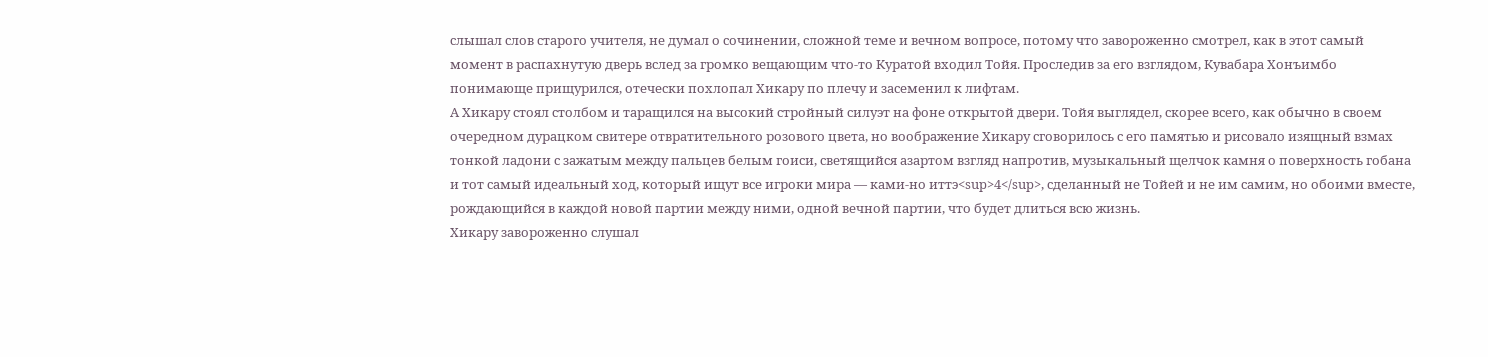слышал слов старого учителя, не думал о сочинении, сложной теме и вечном вопросе, потому что завороженно смотрел, как в этот самый момент в распахнутую дверь вслед за громко вещающим что-то Куратой входил Тойя. Проследив за его взглядом, Кувабара Хонъимбо понимающе прищурился, отечески похлопал Хикару по плечу и засеменил к лифтам.
А Хикару стоял столбом и таращился на высокий стройный силуэт на фоне открытой двери. Тойя выглядел, скорее всего, как обычно в своем очередном дурацком свитере отвратительного розового цвета, но воображение Хикару сговорилось с его памятью и рисовало изящный взмах тонкой ладони с зажатым между пальцев белым гоиси, светящийся азартом взгляд напротив, музыкальный щелчок камня о поверхность гобана и тот самый идеальный ход, который ищут все игроки мира — ками-но иттэ<sup>4</sup>, сделанный не Тойей и не им самим, но обоими вместе, рождающийся в каждой новой партии между ними, одной вечной партии, что будет длиться всю жизнь.
Хикару завороженно слушал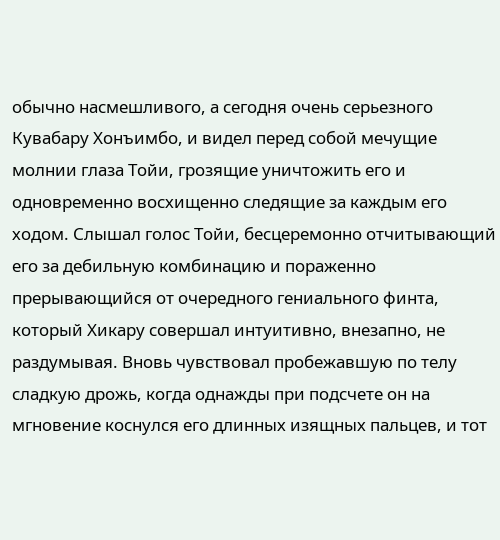обычно насмешливого, а сегодня очень серьезного Кувабару Хонъимбо, и видел перед собой мечущие молнии глаза Тойи, грозящие уничтожить его и одновременно восхищенно следящие за каждым его ходом. Слышал голос Тойи, бесцеремонно отчитывающий его за дебильную комбинацию и пораженно прерывающийся от очередного гениального финта, который Хикару совершал интуитивно, внезапно, не раздумывая. Вновь чувствовал пробежавшую по телу сладкую дрожь, когда однажды при подсчете он на мгновение коснулся его длинных изящных пальцев, и тот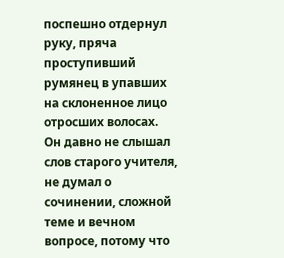поспешно отдернул руку, пряча проступивший румянец в упавших на склоненное лицо отросших волосах.
Он давно не слышал слов старого учителя, не думал о сочинении, сложной теме и вечном вопросе, потому что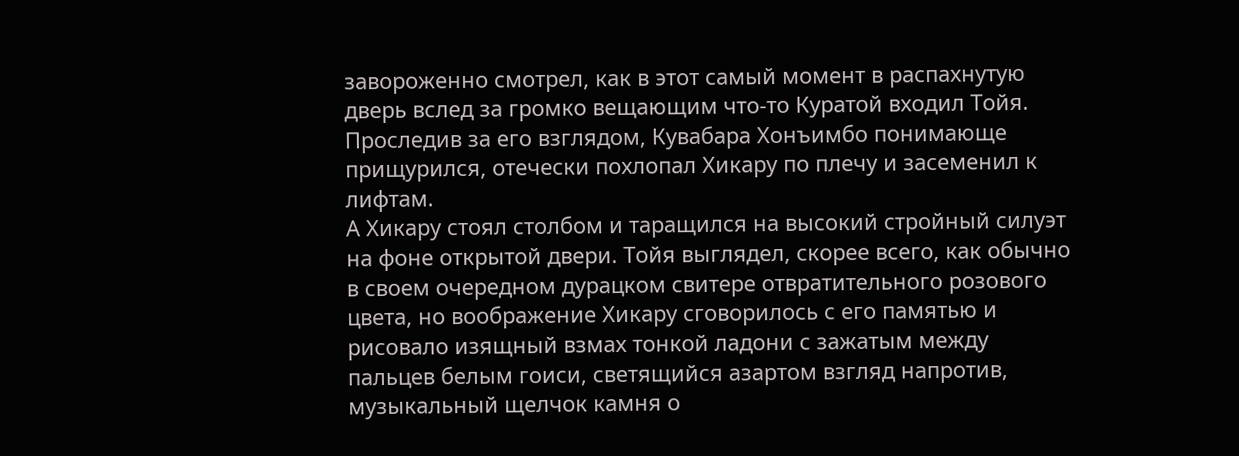завороженно смотрел, как в этот самый момент в распахнутую дверь вслед за громко вещающим что-то Куратой входил Тойя. Проследив за его взглядом, Кувабара Хонъимбо понимающе прищурился, отечески похлопал Хикару по плечу и засеменил к лифтам.
А Хикару стоял столбом и таращился на высокий стройный силуэт на фоне открытой двери. Тойя выглядел, скорее всего, как обычно в своем очередном дурацком свитере отвратительного розового цвета, но воображение Хикару сговорилось с его памятью и рисовало изящный взмах тонкой ладони с зажатым между пальцев белым гоиси, светящийся азартом взгляд напротив, музыкальный щелчок камня о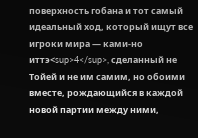поверхность гобана и тот самый идеальный ход, который ищут все игроки мира — ками-но иттэ<sup>4</sup>, сделанный не Тойей и не им самим, но обоими вместе, рождающийся в каждой новой партии между ними,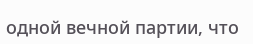одной вечной партии, что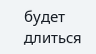будет длиться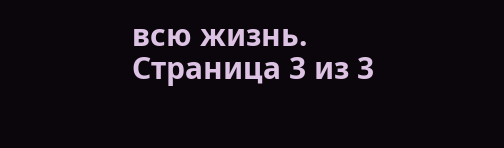всю жизнь.
Страница 3 из 3